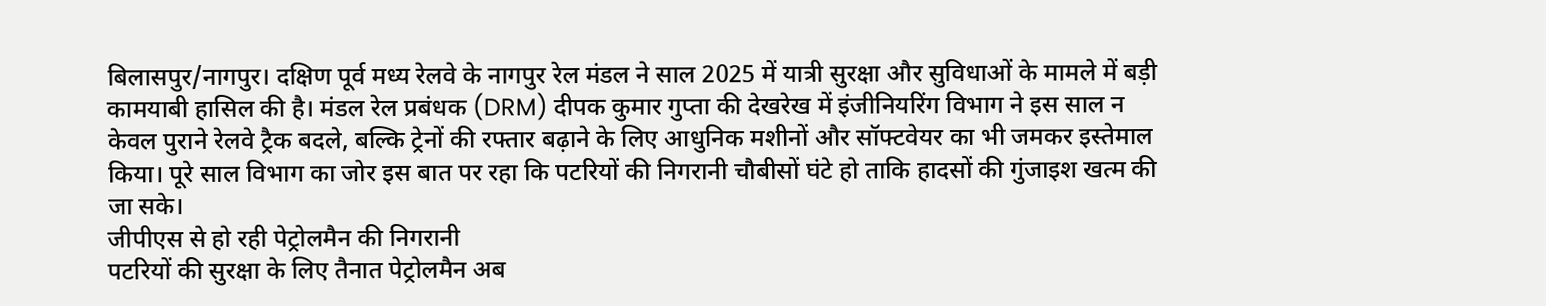बिलासपुर/नागपुर। दक्षिण पूर्व मध्य रेलवे के नागपुर रेल मंडल ने साल 2025 में यात्री सुरक्षा और सुविधाओं के मामले में बड़ी कामयाबी हासिल की है। मंडल रेल प्रबंधक (DRM) दीपक कुमार गुप्ता की देखरेख में इंजीनियरिंग विभाग ने इस साल न केवल पुराने रेलवे ट्रैक बदले, बल्कि ट्रेनों की रफ्तार बढ़ाने के लिए आधुनिक मशीनों और सॉफ्टवेयर का भी जमकर इस्तेमाल किया। पूरे साल विभाग का जोर इस बात पर रहा कि पटरियों की निगरानी चौबीसों घंटे हो ताकि हादसों की गुंजाइश खत्म की जा सके।
जीपीएस से हो रही पेट्रोलमैन की निगरानी
पटरियों की सुरक्षा के लिए तैनात पेट्रोलमैन अब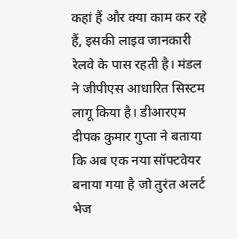कहां हैं और क्या काम कर रहे हैं, इसकी लाइव जानकारी रेलवे के पास रहती है। मंडल ने जीपीएस आधारित सिस्टम लागू किया है। डीआरएम दीपक कुमार गुप्ता ने बताया कि अब एक नया सॉफ्टवेयर बनाया गया है जो तुरंत अलर्ट भेज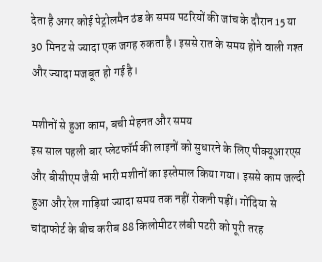देता है अगर कोई पेट्रोलमैन ठंड के समय पटरियों की जांच के दौरान 15 या 30 मिनट से ज्यादा एक जगह रुकता है। इससे रात के समय होने वाली गश्त और ज्यादा मजबूत हो गई है।

मशीनों से हुआ काम, बची मेहनत और समय
इस साल पहली बार प्लेटफॉर्म की लाइनों को सुधारने के लिए पीक्यूआरएस और बीसीएम जैसी भारी मशीनों का इस्तेमाल किया गया। इससे काम जल्दी हुआ और रेल गाड़ियां ज्यादा समय तक नहीं रोकनी पड़ीं। गोंदिया से चांदाफोर्ट के बीच करीब 88 किलोमीटर लंबी पटरी को पूरी तरह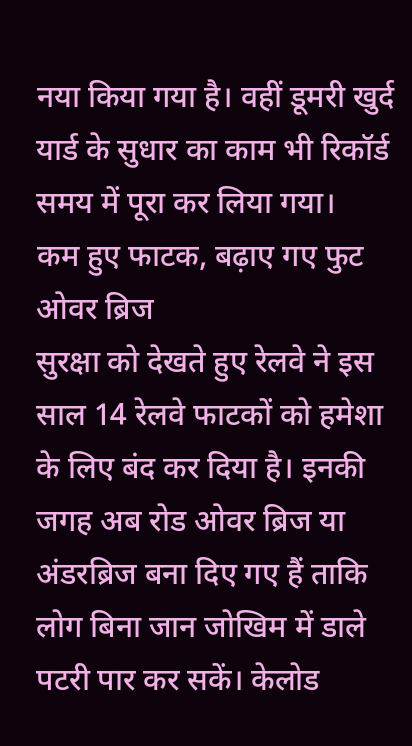नया किया गया है। वहीं डूमरी खुर्द यार्ड के सुधार का काम भी रिकॉर्ड समय में पूरा कर लिया गया।
कम हुए फाटक, बढ़ाए गए फुट ओवर ब्रिज
सुरक्षा को देखते हुए रेलवे ने इस साल 14 रेलवे फाटकों को हमेशा के लिए बंद कर दिया है। इनकी जगह अब रोड ओवर ब्रिज या अंडरब्रिज बना दिए गए हैं ताकि लोग बिना जान जोखिम में डाले पटरी पार कर सकें। केलोड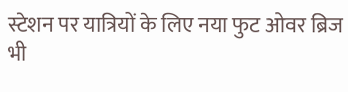स्टेशन पर यात्रियों के लिए नया फुट ओवर ब्रिज भी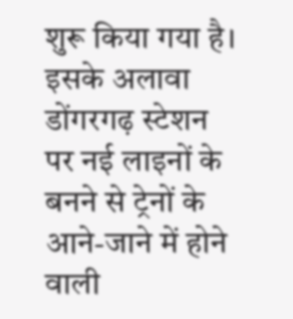शुरू किया गया है। इसके अलावा डोंगरगढ़ स्टेशन पर नई लाइनों के बनने से ट्रेनों के आने-जाने में होने वाली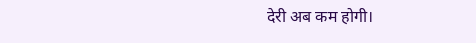देरी अब कम होगी।